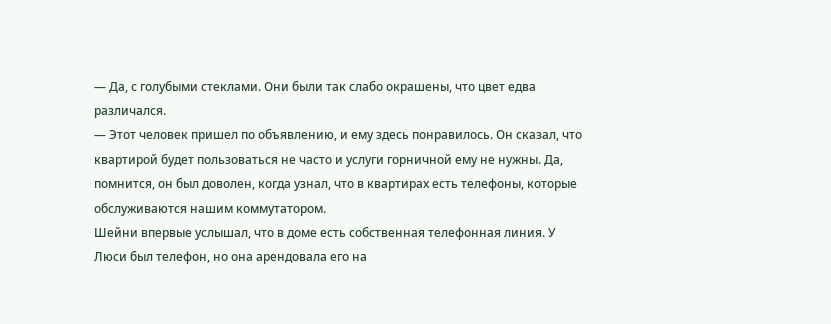— Да, с голубыми стеклами. Они были так слабо окрашены, что цвет едва различался.
— Этот человек пришел по объявлению, и ему здесь понравилось. Он сказал, что квартирой будет пользоваться не часто и услуги горничной ему не нужны. Да, помнится, он был доволен, когда узнал, что в квартирах есть телефоны, которые обслуживаются нашим коммутатором.
Шейни впервые услышал, что в доме есть собственная телефонная линия. У Люси был телефон, но она арендовала его на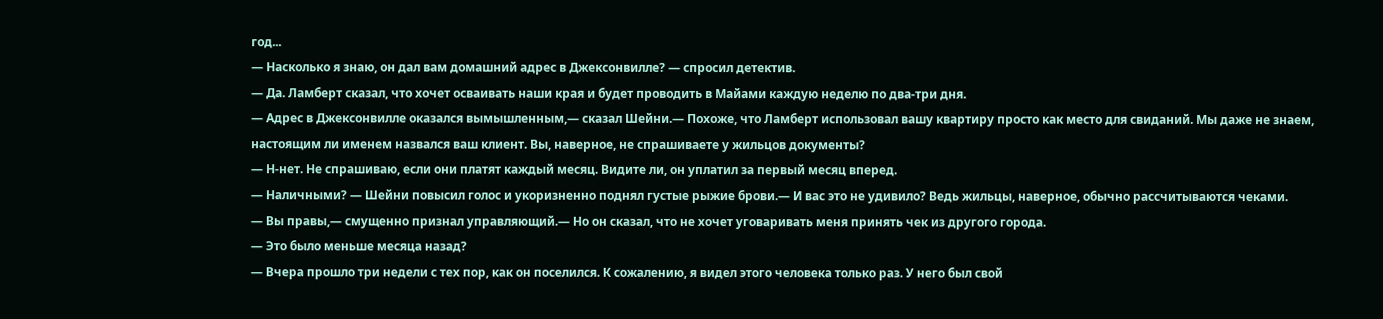год...
— Насколько я знаю, он дал вам домашний адрес в Джексонвилле? — спросил детектив.
— Да. Ламберт сказал, что хочет осваивать наши края и будет проводить в Майами каждую неделю по два-три дня.
— Адрес в Джексонвилле оказался вымышленным,— сказал Шейни.— Похоже, что Ламберт использовал вашу квартиру просто как место для свиданий. Мы даже не знаем, настоящим ли именем назвался ваш клиент. Вы, наверное, не спрашиваете у жильцов документы?
— Н-нет. Не спрашиваю, если они платят каждый месяц. Видите ли, он уплатил за первый месяц вперед.
— Наличными? — Шейни повысил голос и укоризненно поднял густые рыжие брови.— И вас это не удивило? Ведь жильцы, наверное, обычно рассчитываются чеками.
— Вы правы,— смущенно признал управляющий.— Но он сказал, что не хочет уговаривать меня принять чек из другого города.
— Это было меньше месяца назад?
— Вчера прошло три недели с тех пор, как он поселился. К сожалению, я видел этого человека только раз. У него был свой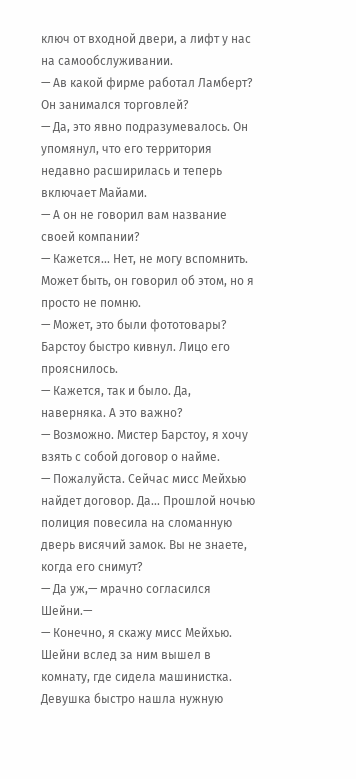ключ от входной двери, а лифт у нас на самообслуживании.
— Ав какой фирме работал Ламберт? Он занимался торговлей?
— Да, это явно подразумевалось. Он упомянул, что его территория недавно расширилась и теперь включает Майами.
— А он не говорил вам название своей компании?
— Кажется... Нет, не могу вспомнить. Может быть, он говорил об этом, но я просто не помню.
— Может, это были фототовары?
Барстоу быстро кивнул. Лицо его прояснилось.
— Кажется, так и было. Да, наверняка. А это важно?
— Возможно. Мистер Барстоу, я хочу взять с собой договор о найме.
— Пожалуйста. Сейчас мисс Мейхью найдет договор. Да... Прошлой ночью полиция повесила на сломанную дверь висячий замок. Вы не знаете, когда его снимут?
— Да уж,— мрачно согласился Шейни.—
— Конечно, я скажу мисс Мейхью.
Шейни вслед за ним вышел в комнату, где сидела машинистка. Девушка быстро нашла нужную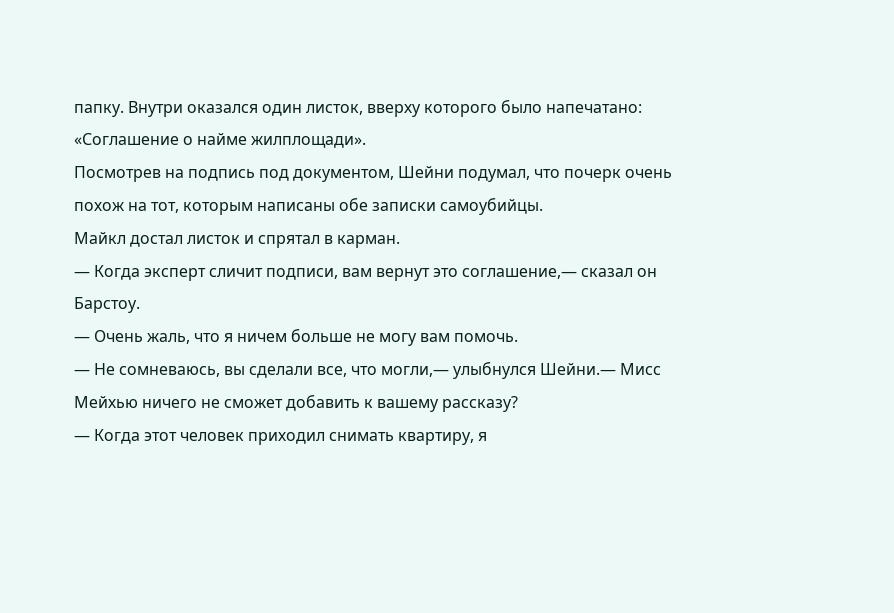папку. Внутри оказался один листок, вверху которого было напечатано: «Соглашение о найме жилплощади».
Посмотрев на подпись под документом, Шейни подумал, что почерк очень похож на тот, которым написаны обе записки самоубийцы.
Майкл достал листок и спрятал в карман.
— Когда эксперт сличит подписи, вам вернут это соглашение,— сказал он Барстоу.
— Очень жаль, что я ничем больше не могу вам помочь.
— Не сомневаюсь, вы сделали все, что могли,— улыбнулся Шейни.— Мисс Мейхью ничего не сможет добавить к вашему рассказу?
— Когда этот человек приходил снимать квартиру, я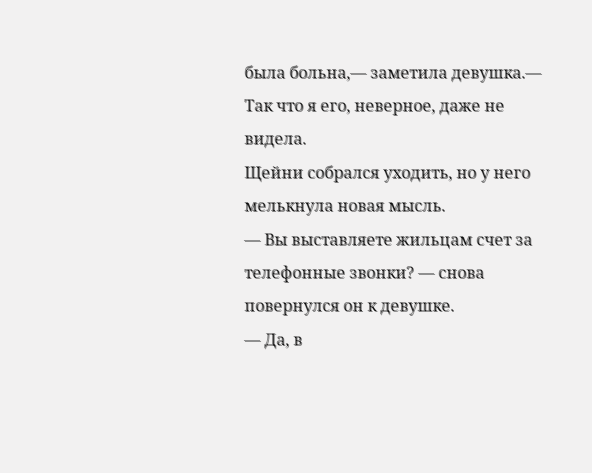была больна,— заметила девушка.— Так что я его, неверное, даже не видела.
Щейни собрался уходить, но у него мелькнула новая мысль.
— Вы выставляете жильцам счет за телефонные звонки? — снова повернулся он к девушке.
— Да, в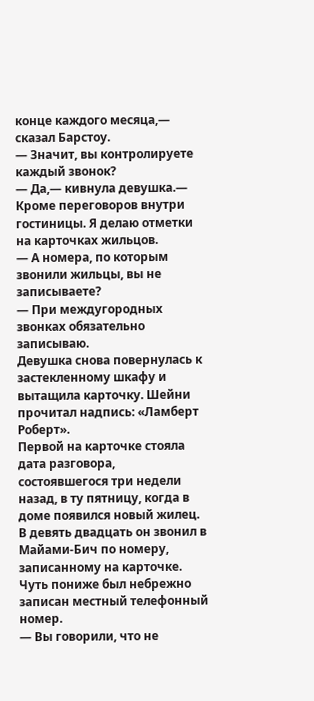конце каждого месяца,— сказал Барстоу.
— Значит, вы контролируете каждый звонок?
— Да,— кивнула девушка.— Кроме переговоров внутри гостиницы. Я делаю отметки на карточках жильцов.
— А номера, по которым звонили жильцы, вы не записываете?
— При междугородных звонках обязательно записываю.
Девушка снова повернулась к застекленному шкафу и вытащила карточку. Шейни прочитал надпись: «Ламберт Роберт».
Первой на карточке стояла дата разговора, состоявшегося три недели назад, в ту пятницу, когда в доме появился новый жилец. В девять двадцать он звонил в Майами-Бич по номеру, записанному на карточке. Чуть пониже был небрежно записан местный телефонный номер.
— Вы говорили, что не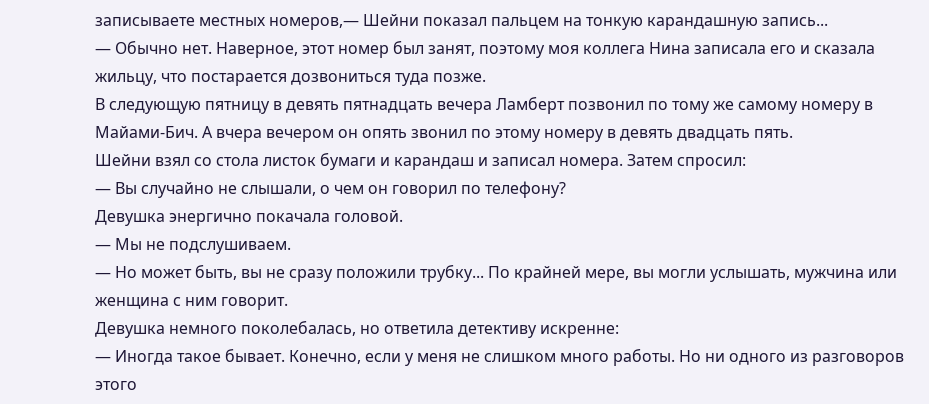записываете местных номеров,— Шейни показал пальцем на тонкую карандашную запись...
— Обычно нет. Наверное, этот номер был занят, поэтому моя коллега Нина записала его и сказала жильцу, что постарается дозвониться туда позже.
В следующую пятницу в девять пятнадцать вечера Ламберт позвонил по тому же самому номеру в Майами-Бич. А вчера вечером он опять звонил по этому номеру в девять двадцать пять.
Шейни взял со стола листок бумаги и карандаш и записал номера. Затем спросил:
— Вы случайно не слышали, о чем он говорил по телефону?
Девушка энергично покачала головой.
— Мы не подслушиваем.
— Но может быть, вы не сразу положили трубку... По крайней мере, вы могли услышать, мужчина или женщина с ним говорит.
Девушка немного поколебалась, но ответила детективу искренне:
— Иногда такое бывает. Конечно, если у меня не слишком много работы. Но ни одного из разговоров этого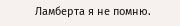Ламберта я не помню.